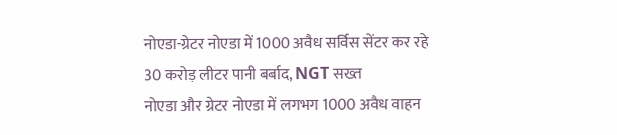नोएडा-ग्रेटर नोएडा में 1000 अवैध सर्विस सेंटर कर रहे 30 करोड़ लीटर पानी बर्बाद, NGT सख्त
नोएडा और ग्रेटर नोएडा में लगभग 1000 अवैध वाहन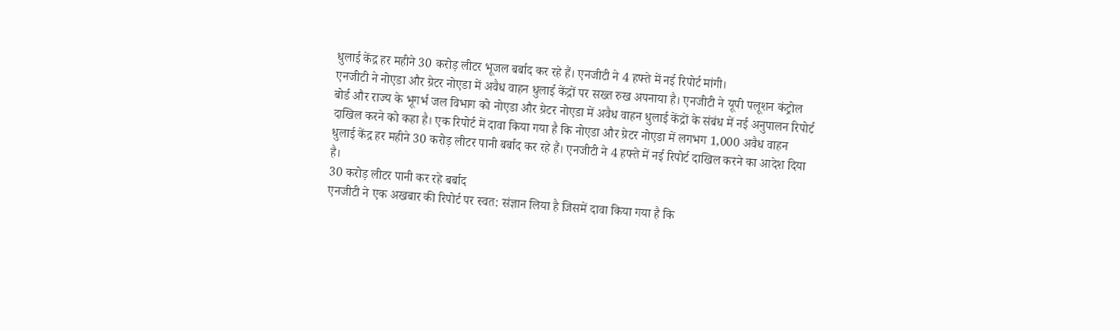धुलाई केंद्र हर महीने 30 करोड़ लीटर भूजल बर्बाद कर रहे हैं। एनजीटी ने 4 हफ्ते में नई रिपोर्ट मांगी।
एनजीटी ने नोएडा और ग्रेटर नोएडा में अवैध वाहन धुलाई केंद्रों पर सख्त रुख अपनाया है। एनजीटी ने यूपी पलूशन कंट्रोल बोर्ड और राज्य के भूगर्भ जल विभाग को नोएडा और ग्रेटर नोएडा में अवैध वाहन धुलाई केंद्रों के संबंध में नई अनुपालन रिपोर्ट दाखिल करने को कहा है। एक रिपोर्ट में दावा किया गया है कि नोएडा और ग्रेटर नोएडा में लगभग 1,000 अवैध वाहन धुलाई केंद्र हर महीने 30 करोड़ लीटर पानी बर्बाद कर रहे हैं। एनजीटी ने 4 हफ्ते में नई रिपोर्ट दाखिल करने का आदेश दिया है।
30 करोड़ लीटर पानी कर रहे बर्बाद
एनजीटी ने एक अखबार की रिपोर्ट पर स्वत: संज्ञान लिया है जिसमें दावा किया गया है कि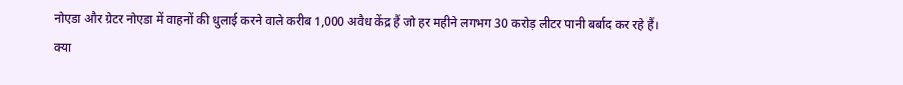नोएडा और ग्रेटर नोएडा में वाहनों की धुलाई करने वाले करीब 1,000 अवैध केंद्र हैं जो हर महीने लगभग 30 करोड़ लीटर पानी बर्बाद कर रहे हैं।
क्या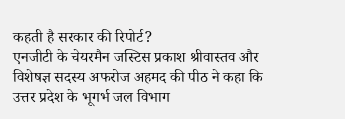कहती है सरकार की रिपोर्ट?
एनजीटी के चेयरमैन जस्टिस प्रकाश श्रीवास्तव और विशेषज्ञ सदस्य अफरोज अहमद की पीठ ने कहा कि उत्तर प्रदेश के भूगर्भ जल विभाग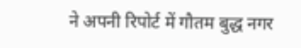ने अपनी रिपोर्ट में गौतम बुद्ध नगर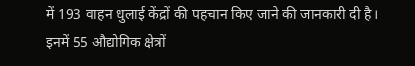में 193 वाहन धुलाई केंद्रों की पहचान किए जाने की जानकारी दी है। इनमें 55 औद्योगिक क्षेत्रों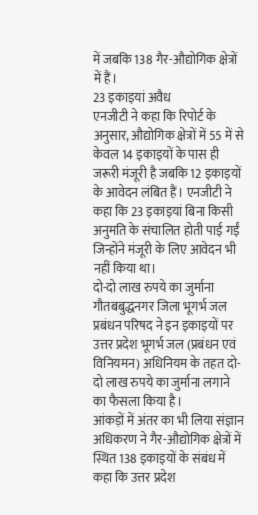में जबकि 138 गैर-औद्योगिक क्षेत्रों में हैं।
23 इकाइयां अवैध
एनजीटी ने कहा कि रिपोर्ट के अनुसार, औद्योगिक क्षेत्रों में 55 में से केवल 14 इकाइयों के पास ही जरूरी मंजूरी है जबकि 12 इकाइयों के आवेदन लंबित हैं। एनजीटी ने कहा कि 23 इकाइयां बिना किसी अनुमति के संचालित होती पाई गईं जिन्होंने मंजूरी के लिए आवेदन भी नहीं किया था।
दो-दो लाख रुपये का जुर्माना
गौतबबुद्धनगर जिला भूगर्भ जल प्रबंधन परिषद ने इन इकाइयों पर उत्तर प्रदेश भूगर्भ जल (प्रबंधन एवं विनियमन) अधिनियम के तहत दो-दो लाख रुपये का जुर्माना लगाने का फैसला किया है।
आंकड़ों में अंतर का भी लिया संज्ञान
अधिकरण ने गैर-औद्योगिक क्षेत्रों में स्थित 138 इकाइयों के संबंध में कहा कि उत्तर प्रदेश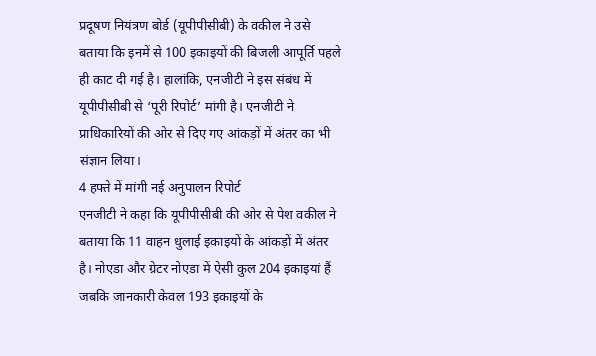प्रदूषण नियंत्रण बोर्ड (यूपीपीसीबी) के वकील ने उसे बताया कि इनमें से 100 इकाइयों की बिजली आपूर्ति पहले ही काट दी गई है। हालांकि, एनजीटी ने इस संबंध में यूपीपीसीबी से ‘पूरी रिपोर्ट’ मांगी है। एनजीटी ने प्राधिकारियों की ओर से दिए गए आंकड़ों में अंतर का भी संज्ञान लिया।
4 हफ्ते में मांगी नई अनुपालन रिपोर्ट
एनजीटी ने कहा कि यूपीपीसीबी की ओर से पेश वकील ने बताया कि 11 वाहन धुलाई इकाइयों के आंकड़ों में अंतर है। नोएडा और ग्रेटर नोएडा में ऐसी कुल 204 इकाइयां हैं जबकि जानकारी केवल 193 इकाइयों के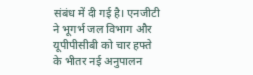संबंध में दी गई है। एनजीटी ने भूगर्भ जल विभाग और यूपीपीसीबी को चार हफ्ते के भीतर नई अनुपालन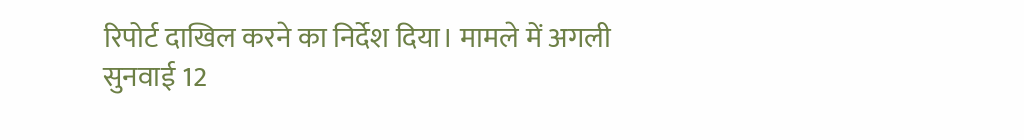रिपोर्ट दाखिल करने का निर्देश दिया। मामले में अगली सुनवाई 12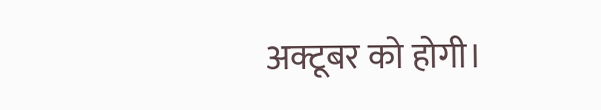अक्टूबर को होगी।